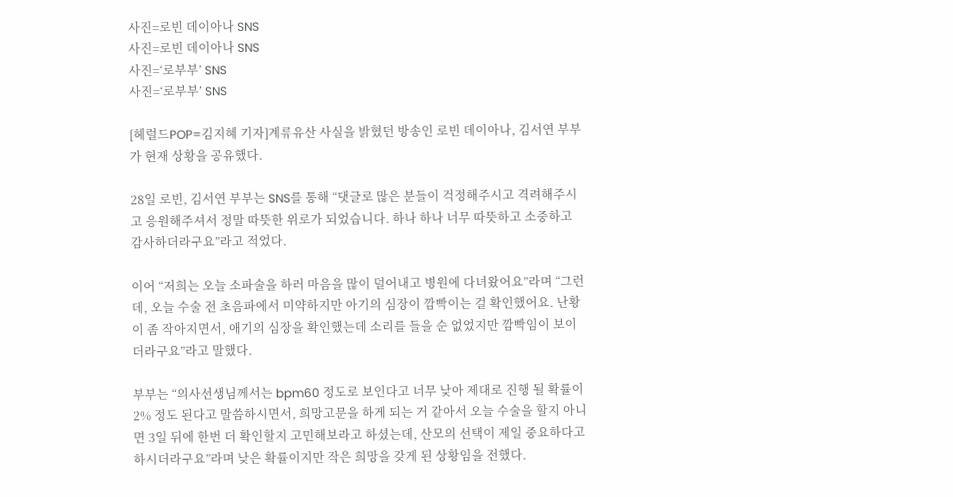사진=로빈 데이아나 SNS
사진=로빈 데이아나 SNS
사진=‘로부부’ SNS
사진=‘로부부’ SNS

[헤럴드POP=김지혜 기자]계류유산 사실을 밝혔던 방송인 로빈 데이아나, 김서연 부부가 현재 상황을 공유했다.

28일 로빈, 김서연 부부는 SNS를 통해 “댓글로 많은 분들이 걱정해주시고 격려해주시고 응원해주셔서 정말 따뜻한 위로가 되었습니다. 하나 하나 너무 따뜻하고 소중하고 감사하더라구요”라고 적었다.

이어 “저희는 오늘 소파술을 하러 마음을 많이 덜어내고 병원에 다녀왔어요”라며 “그런데, 오늘 수술 전 초음파에서 미약하지만 아기의 심장이 깜빡이는 걸 확인했어요. 난황이 좀 작아지면서, 애기의 심장을 확인했는데 소리를 들을 순 없었지만 깜빡임이 보이더라구요”라고 말했다.

부부는 “의사선생님께서는 bpm60 정도로 보인다고 너무 낮아 제대로 진행 될 확률이 2% 정도 된다고 말씀하시면서, 희망고문을 하게 되는 거 같아서 오늘 수술을 할지 아니면 3일 뒤에 한번 더 확인할지 고민해보라고 하셨는데, 산모의 선택이 제일 중요하다고 하시더라구요”라며 낮은 확률이지만 작은 희망을 갖게 된 상황임을 전했다.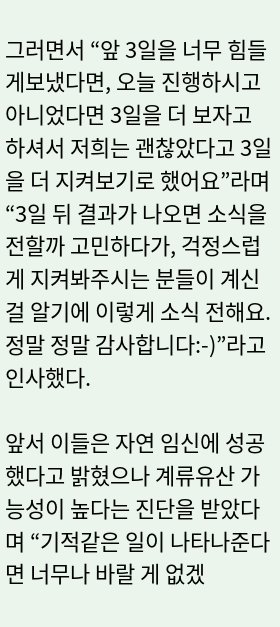그러면서 “앞 3일을 너무 힘들게보냈다면, 오늘 진행하시고 아니었다면 3일을 더 보자고 하셔서 저희는 괜찮았다고 3일을 더 지켜보기로 했어요”라며 “3일 뒤 결과가 나오면 소식을 전할까 고민하다가, 걱정스럽게 지켜봐주시는 분들이 계신걸 알기에 이렇게 소식 전해요. 정말 정말 감사합니다:-)”라고 인사했다.

앞서 이들은 자연 임신에 성공했다고 밝혔으나 계류유산 가능성이 높다는 진단을 받았다며 “기적같은 일이 나타나준다면 너무나 바랄 게 없겠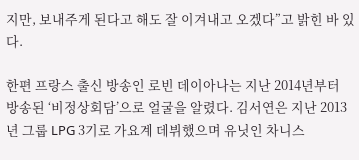지만, 보내주게 된다고 해도 잘 이겨내고 오겠다”고 밝힌 바 있다.

한편 프랑스 출신 방송인 로빈 데이아나는 지난 2014년부터 방송된 ‘비정상회담’으로 얼굴을 알렸다. 김서연은 지난 2013년 그룹 LPG 3기로 가요계 데뷔했으며 유닛인 차니스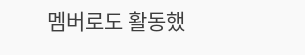멤버로도 활동했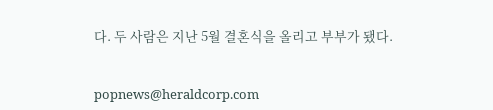다. 두 사람은 지난 5월 결혼식을 올리고 부부가 됐다.


popnews@heraldcorp.com